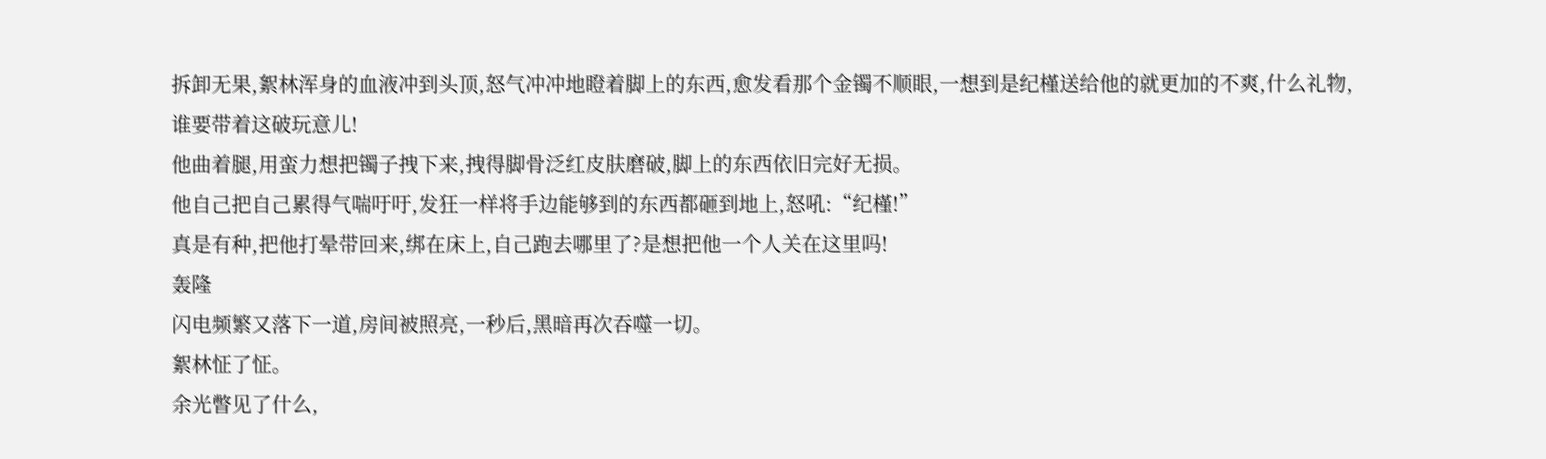拆卸无果,絮林浑身的血液冲到头顶,怒气冲冲地瞪着脚上的东西,愈发看那个金镯不顺眼,一想到是纪槿送给他的就更加的不爽,什么礼物,谁要带着这破玩意儿!
他曲着腿,用蛮力想把镯子拽下来,拽得脚骨泛红皮肤磨破,脚上的东西依旧完好无损。
他自己把自己累得气喘吁吁,发狂一样将手边能够到的东西都砸到地上,怒吼:“纪槿!”
真是有种,把他打晕带回来,绑在床上,自己跑去哪里了?是想把他一个人关在这里吗!
轰隆
闪电频繁又落下一道,房间被照亮,一秒后,黑暗再次吞噬一切。
絮林怔了怔。
余光瞥见了什么,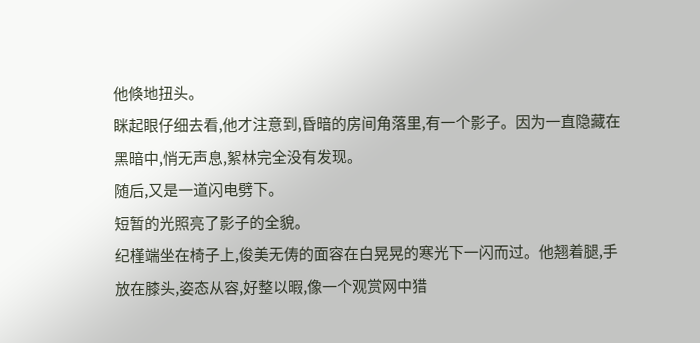他倏地扭头。
眯起眼仔细去看,他才注意到,昏暗的房间角落里,有一个影子。因为一直隐藏在黑暗中,悄无声息,絮林完全没有发现。
随后,又是一道闪电劈下。
短暂的光照亮了影子的全貌。
纪槿端坐在椅子上,俊美无俦的面容在白晃晃的寒光下一闪而过。他翘着腿,手放在膝头,姿态从容,好整以暇,像一个观赏网中猎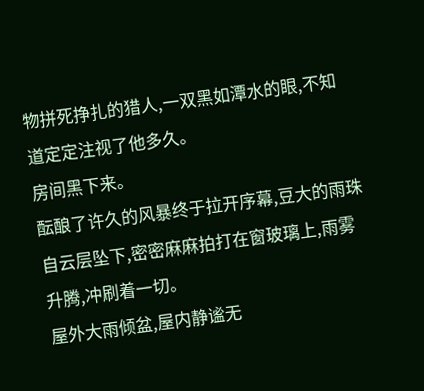物拼死挣扎的猎人,一双黑如潭水的眼,不知道定定注视了他多久。
房间黑下来。
酝酿了许久的风暴终于拉开序幕,豆大的雨珠自云层坠下,密密麻麻拍打在窗玻璃上,雨雾升腾,冲刷着一切。
屋外大雨倾盆,屋内静谧无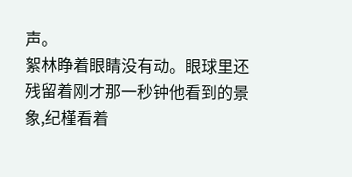声。
絮林睁着眼睛没有动。眼球里还残留着刚才那一秒钟他看到的景象,纪槿看着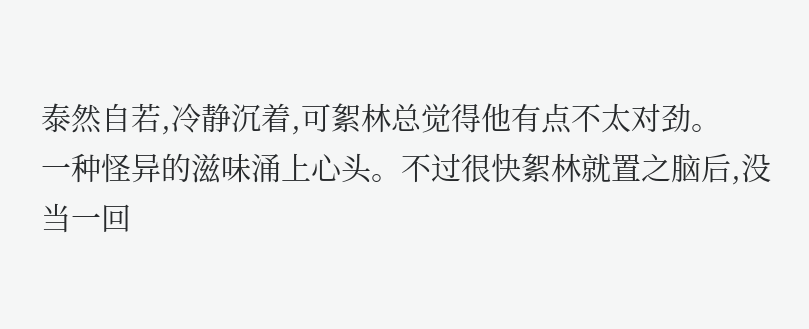泰然自若,冷静沉着,可絮林总觉得他有点不太对劲。
一种怪异的滋味涌上心头。不过很快絮林就置之脑后,没当一回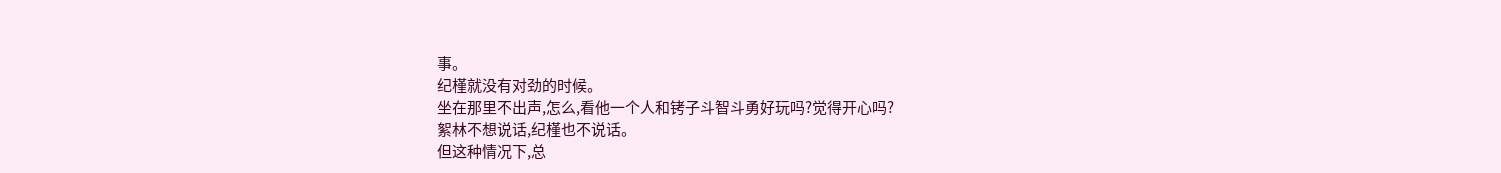事。
纪槿就没有对劲的时候。
坐在那里不出声,怎么,看他一个人和铐子斗智斗勇好玩吗?觉得开心吗?
絮林不想说话,纪槿也不说话。
但这种情况下,总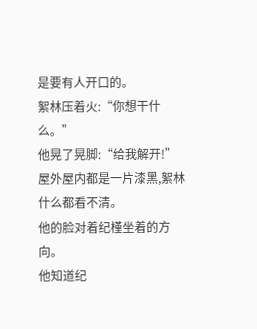是要有人开口的。
絮林压着火:“你想干什么。”
他晃了晃脚:“给我解开!”
屋外屋内都是一片漆黑,絮林什么都看不清。
他的脸对着纪槿坐着的方向。
他知道纪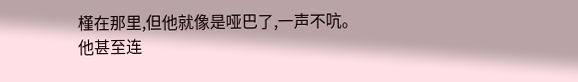槿在那里,但他就像是哑巴了,一声不吭。
他甚至连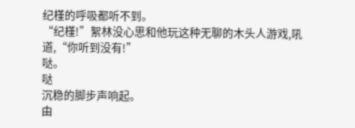纪槿的呼吸都听不到。
“纪槿!”絮林没心思和他玩这种无聊的木头人游戏,吼道,“你听到没有!”
哒。
哒
沉稳的脚步声响起。
由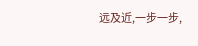远及近,一步一步,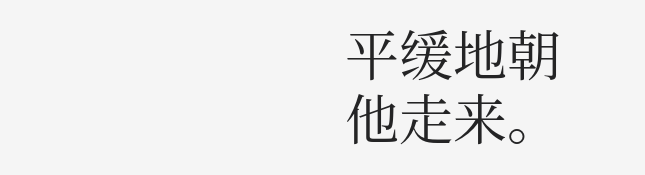平缓地朝他走来。